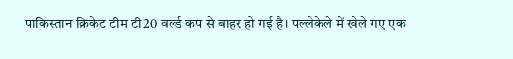पाकिस्तान क्रिकेट टीम टी20 वर्ल्ड कप से बाहर हो गई है। पल्लेकेले में खेले गए एक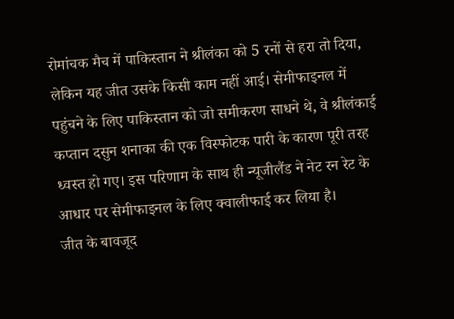रोमांचक मैच में पाकिस्तान ने श्रीलंका को 5 रनों से हरा तो दिया, लेकिन यह जीत उसके किसी काम नहीं आई। सेमीफाइनल में पहुंचने के लिए पाकिस्तान को जो समीकरण साधने थे, वे श्रीलंकाई कप्तान दसुन शनाका की एक विस्फोटक पारी के कारण पूरी तरह ध्वस्त हो गए। इस परिणाम के साथ ही न्यूजीलैंड ने नेट रन रेट के आधार पर सेमीफाइनल के लिए क्वालीफाई कर लिया है।
जीत के बावजूद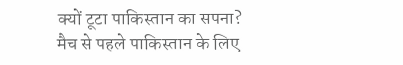क्यों टूटा पाकिस्तान का सपना?
मैच से पहले पाकिस्तान के लिए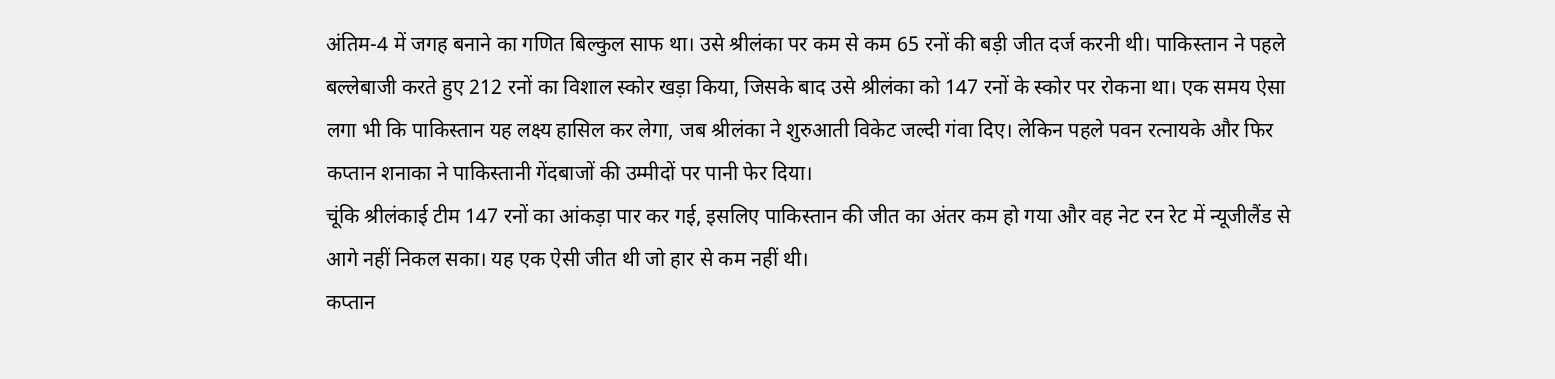अंतिम-4 में जगह बनाने का गणित बिल्कुल साफ था। उसे श्रीलंका पर कम से कम 65 रनों की बड़ी जीत दर्ज करनी थी। पाकिस्तान ने पहले बल्लेबाजी करते हुए 212 रनों का विशाल स्कोर खड़ा किया, जिसके बाद उसे श्रीलंका को 147 रनों के स्कोर पर रोकना था। एक समय ऐसा लगा भी कि पाकिस्तान यह लक्ष्य हासिल कर लेगा, जब श्रीलंका ने शुरुआती विकेट जल्दी गंवा दिए। लेकिन पहले पवन रत्नायके और फिर कप्तान शनाका ने पाकिस्तानी गेंदबाजों की उम्मीदों पर पानी फेर दिया।
चूंकि श्रीलंकाई टीम 147 रनों का आंकड़ा पार कर गई, इसलिए पाकिस्तान की जीत का अंतर कम हो गया और वह नेट रन रेट में न्यूजीलैंड से आगे नहीं निकल सका। यह एक ऐसी जीत थी जो हार से कम नहीं थी।
कप्तान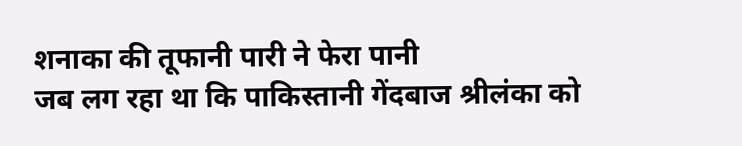शनाका की तूफानी पारी ने फेरा पानी
जब लग रहा था कि पाकिस्तानी गेंदबाज श्रीलंका को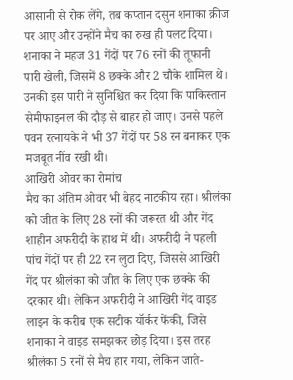आसानी से रोक लेंगे, तब कप्तान दसुन शनाका क्रीज पर आए और उन्होंने मैच का रुख ही पलट दिया। शनाका ने महज 31 गेंदों पर 76 रनों की तूफानी पारी खेली, जिसमें 8 छक्के और 2 चौके शामिल थे। उनकी इस पारी ने सुनिश्चित कर दिया कि पाकिस्तान सेमीफाइनल की दौड़ से बाहर हो जाए। उनसे पहले पवन रत्नायके ने भी 37 गेंदों पर 58 रन बनाकर एक मजबूत नींव रखी थी।
आखिरी ओवर का रोमांच
मैच का अंतिम ओवर भी बेहद नाटकीय रहा। श्रीलंका को जीत के लिए 28 रनों की जरूरत थी और गेंद शाहीन अफरीदी के हाथ में थी। अफरीदी ने पहली पांच गेंदों पर ही 22 रन लुटा दिए, जिससे आखिरी गेंद पर श्रीलंका को जीत के लिए एक छक्के की दरकार थी। लेकिन अफरीदी ने आखिरी गेंद वाइड लाइन के करीब एक सटीक यॉर्कर फेंकी, जिसे शनाका ने वाइड समझकर छोड़ दिया। इस तरह श्रीलंका 5 रनों से मैच हार गया, लेकिन जाते-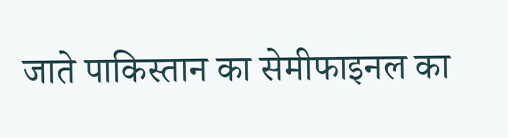जाते पाकिस्तान का सेमीफाइनल का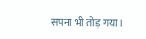सपना भी तोड़ गया।